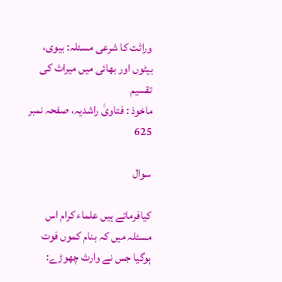وراثت کا شرعی مسئلہ: بیوی، بیٹوں اور بھائی میں میراث کی تقسیم
ماخوذ : فتاویٰ راشدیہ، صفحہ نمبر 625

سوال

کیافرماتے ہیں علماء کرام اس مسئلہ میں کہ بنام کموں فوت ہوگیا جس نے وارث چھوڑے: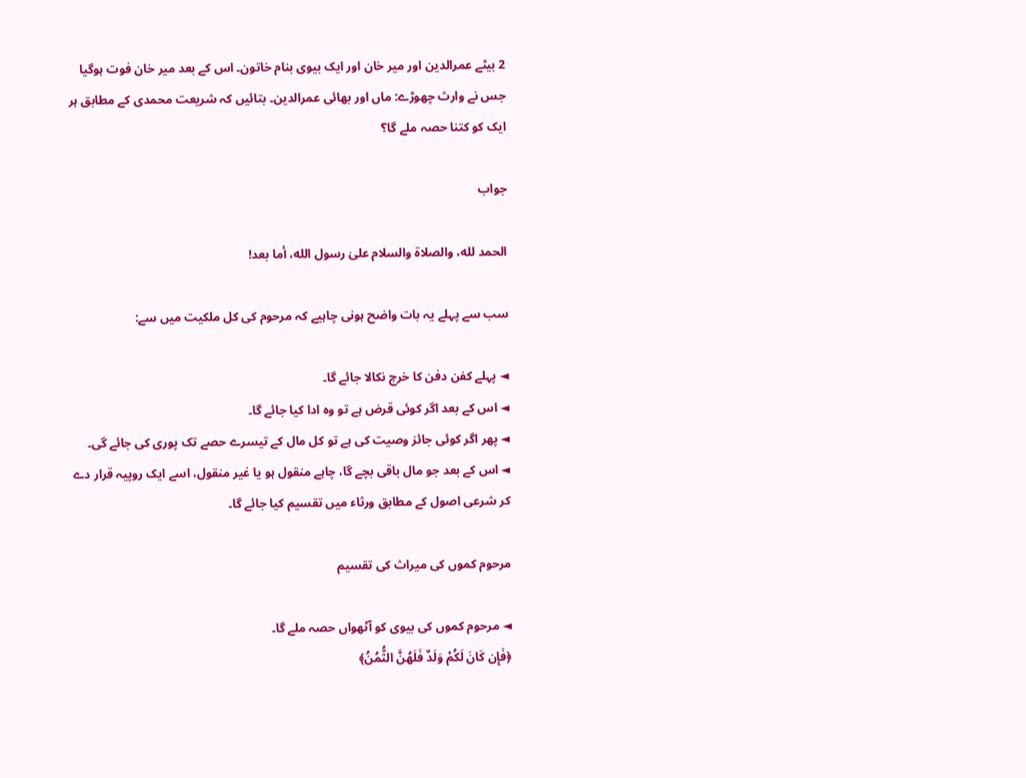2 بیٹے عمرالدین اور میر خان اور ایک بیوی بنام خاتون۔ اس کے بعد میر خان فوت ہوگیا جس نے وارث چھوڑے: ماں اور بھائی عمرالدین۔ بتائیں کہ شریعت محمدی کے مطابق ہر ایک کو کتنا حصہ ملے گا؟

جواب

الحمد لله، والصلاة والسلام علىٰ رسول الله، أما بعد!

سب سے پہلے یہ بات واضح ہونی چاہیے کہ مرحوم کی کل ملکیت میں سے:

◄ پہلے کفن دفن کا خرچ نکالا جائے گا۔
◄ اس کے بعد اگر کوئی قرض ہے تو وہ ادا کیا جائے گا۔
◄ پھر اگر کوئی جائز وصیت کی ہے تو کل مال کے تیسرے حصے تک پوری کی جائے گی۔
◄ اس کے بعد جو مال باقی بچے گا، چاہے منقول ہو یا غیر منقول، اسے ایک روپیہ قرار دے کر شرعی اصول کے مطابق ورثاء میں تقسیم کیا جائے گا۔

مرحوم کموں کی میراث کی تقسیم

◄ مرحوم کموں کی بیوی کو آٹھواں حصہ ملے گا۔
﴿فَإِن كَانَ لَكُمْ وَلَدٌ فَلَهُنَّ الثُّمُنُ﴾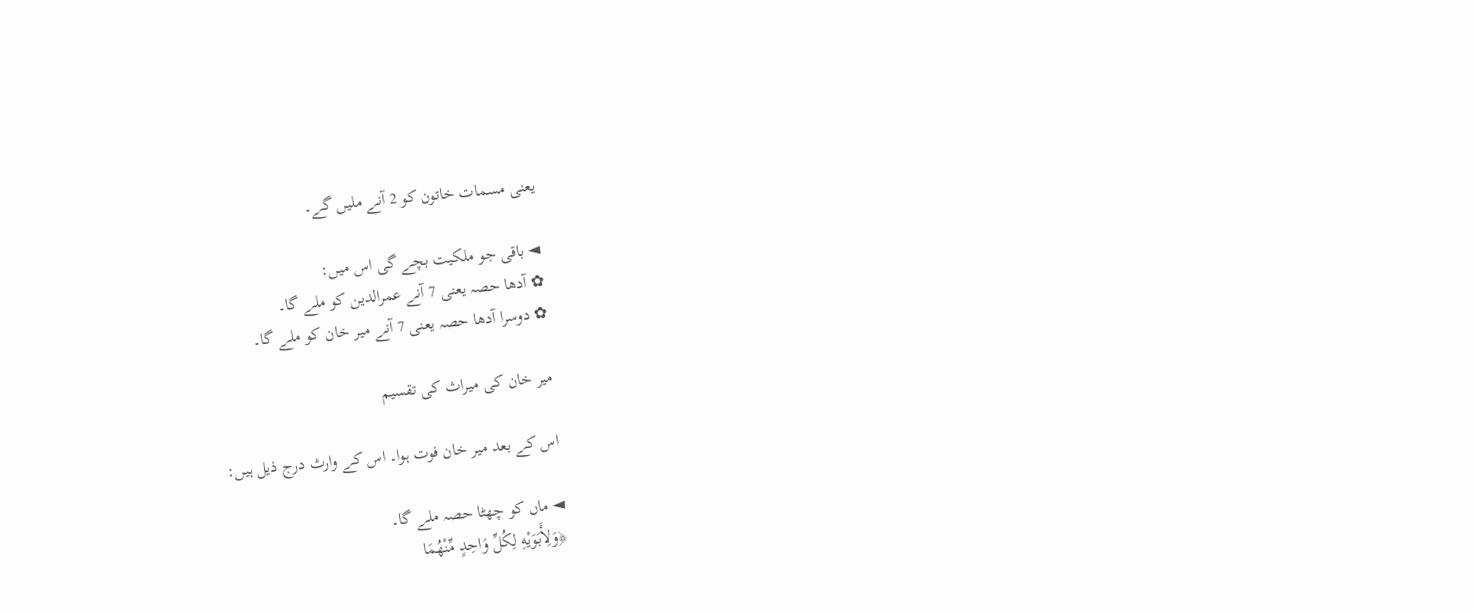یعنی مسمات خاتون کو 2 آنے ملیں گے۔

◄ باقی جو ملکیت بچے گی اس میں:
✿ آدھا حصہ یعنی 7 آنے عمرالدین کو ملے گا۔
✿ دوسرا آدھا حصہ یعنی 7 آنے میر خان کو ملے گا۔

میر خان کی میراث کی تقسیم

اس کے بعد میر خان فوت ہوا۔ اس کے وارث درج ذیل ہیں:

◄ ماں کو چھٹا حصہ ملے گا۔
﴿وَلِأَبَوَيْهِ لِكُلِّ وَاحِدٍ مِّنْهُمَا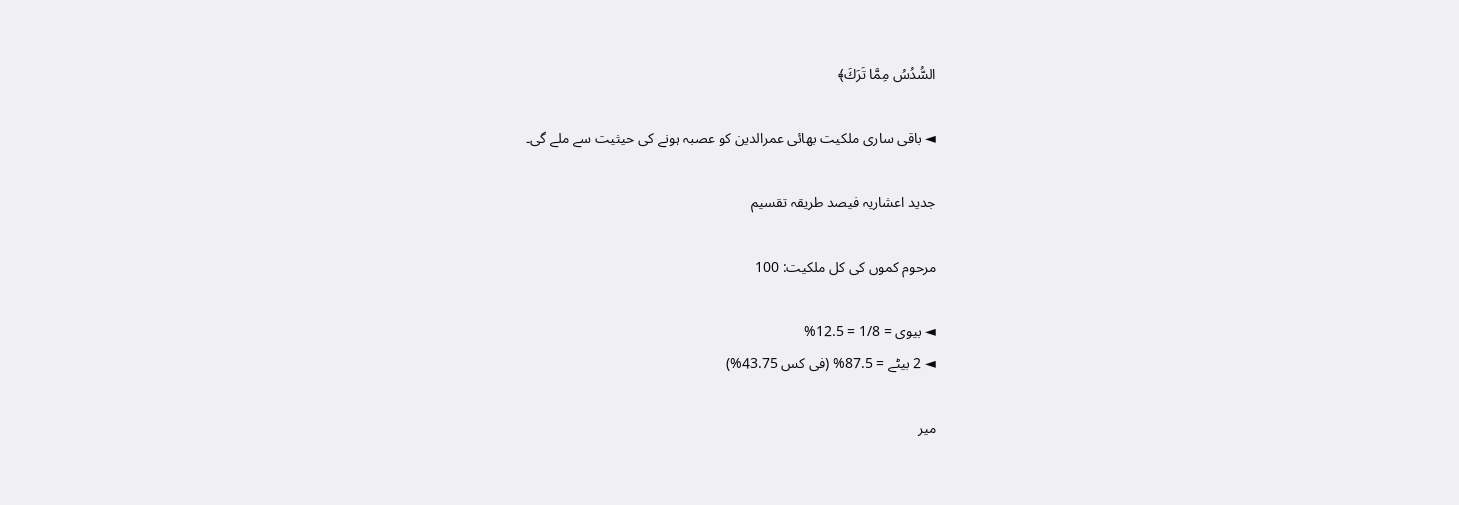السُّدُسُ مِمَّا تَرَ‌كَ﴾

◄ باقی ساری ملکیت بھائی عمرالدین کو عصبہ ہونے کی حیثیت سے ملے گی۔

جدید اعشاریہ فیصد طریقہ تقسیم

مرحوم کموں کی کل ملکیت: 100

◄ بیوی = 1/8 = 12.5%
◄ 2 بیٹے = 87.5% (فی کس 43.75%)

میر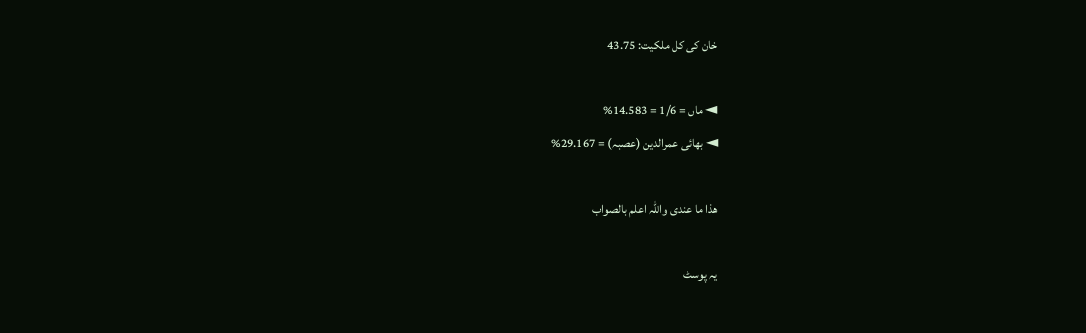خان کی کل ملکیت: 43.75

◄ ماں = 1/6 = 14.583%
◄ بھائی عمرالدین (عصبہ) = 29.167%

ھذا ما عندی واللہ اعلم بالصواب

یہ پوسٹ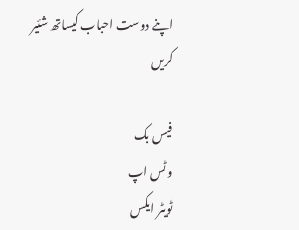اپنے دوست احباب کیساتھ شئیر کریں

فیس بک
وٹس اپ
ٹویٹر ایکس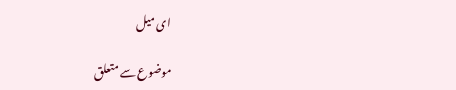ای میل

موضوع سے متعلق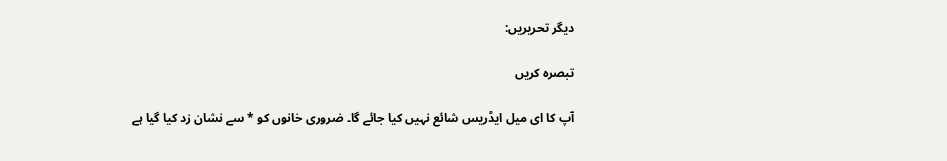دیگر تحریریں:

تبصرہ کریں

آپ کا ای میل ایڈریس شائع نہیں کیا جائے گا۔ ضروری خانوں کو * سے نشان زد کیا گیا ہے